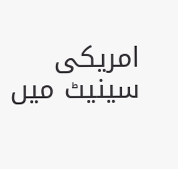امریکی سینیٹ میں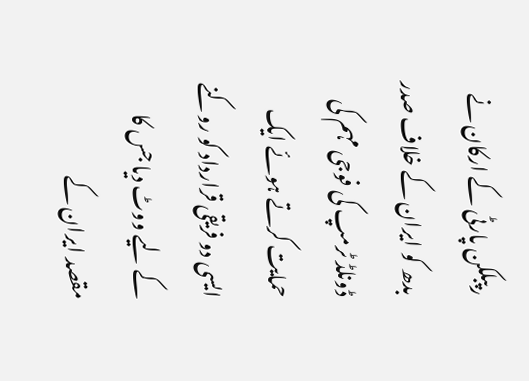رپبلکن پارٹی کے ارکان نے بدھ کو ایران کے خلاف صدر ڈونلڈ ٹرمپ کی فوجی مہم کی حمایت کرتے ہوئے ایک ایسی دو فریقی قرارداد کو روکنے کے لیے ووٹ دیا جس کا مقصد ایران کے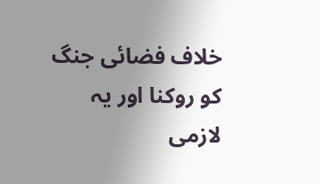خلاف فضائی جنگ کو روکنا اور یہ لازمی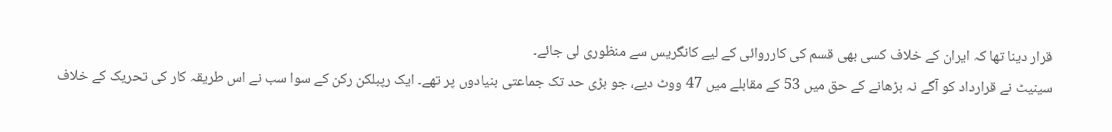قرار دینا تھا کہ ایران کے خلاف کسی بھی قسم کی کارروائی کے لیے کانگریس سے منظوری لی جائے۔
سینیٹ نے قرارداد کو آگے نہ بڑھانے کے حق میں 53 کے مقابلے میں 47 ووٹ دیے، جو بڑی حد تک جماعتی بنیادوں پر تھے۔ ایک رپبلکن رکن کے سوا سب نے اس طریقہ کار کی تحریک کے خلاف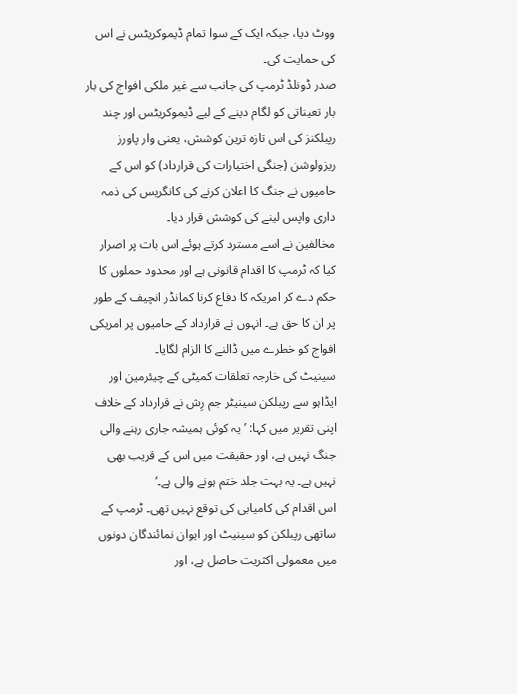ووٹ دیا، جبکہ ایک کے سوا تمام ڈیموکریٹس نے اس کی حمایت کی۔
صدر ڈونلڈ ٹرمپ کی جانب سے غیر ملکی افواج کی بار بار تعیناتی کو لگام دینے کے لیے ڈیموکریٹس اور چند رپبلکنز کی اس تازہ ترین کوشش، یعنی وار پاورز ریزولوشن (جنگی اختیارات کی قرارداد) کو اس کے حامیوں نے جنگ کا اعلان کرنے کی کانگریس کی ذمہ داری واپس لینے کی کوشش قرار دیا۔
مخالفین نے اسے مسترد کرتے ہوئے اس بات پر اصرار کیا کہ ٹرمپ کا اقدام قانونی ہے اور محدود حملوں کا حکم دے کر امریکہ کا دفاع کرنا کمانڈر انچیف کے طور پر ان کا حق ہے۔ انہوں نے قرارداد کے حامیوں پر امریکی افواج کو خطرے میں ڈالنے کا الزام لگایا۔
سینیٹ کی خارجہ تعلقات کمیٹی کے چیئرمین اور ایڈاہو سے رپبلکن سینیٹر جم رِش نے قرارداد کے خلاف اپنی تقریر میں کہا: ’یہ کوئی ہمیشہ جاری رہنے والی جنگ نہیں ہے، اور حقیقت میں اس کے قریب بھی نہیں ہے۔ یہ بہت جلد ختم ہونے والی ہے۔‘
اس اقدام کی کامیابی کی توقع نہیں تھی۔ ٹرمپ کے ساتھی رپبلکن کو سینیٹ اور ایوان نمائندگان دونوں میں معمولی اکثریت حاصل ہے، اور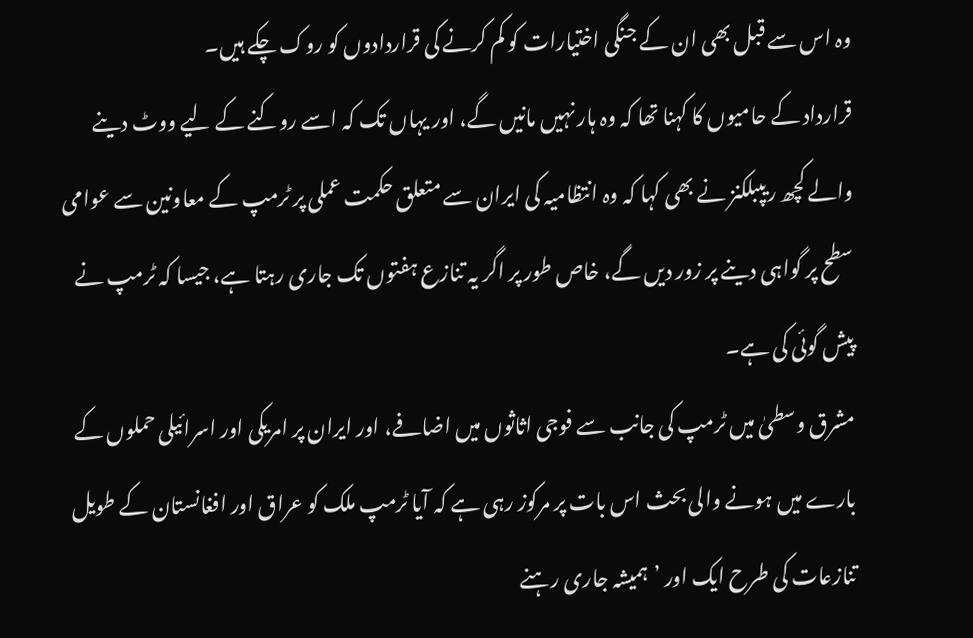وہ اس سے قبل بھی ان کے جنگی اختیارات کو کم کرنے کی قراردادوں کو روک چکے ہیں۔
قرارداد کے حامیوں کا کہنا تھا کہ وہ ہار نہیں مانیں گے، اور یہاں تک کہ اسے روکنے کے لیے ووٹ دینے والے کچھ ریپبلکنز نے بھی کہا کہ وہ انتظامیہ کی ایران سے متعلق حکمت عملی پر ٹرمپ کے معاونین سے عوامی سطح پر گواہی دینے پر زور دیں گے، خاص طور پر اگر یہ تنازع ہفتوں تک جاری رہتا ہے، جیسا کہ ٹرمپ نے پیش گوئی کی ہے۔
مشرق وسطیٰ میں ٹرمپ کی جانب سے فوجی اثاثوں میں اضافے، اور ایران پر امریکی اور اسرائیلی حملوں کے بارے میں ہونے والی بحث اس بات پر مرکوز رہی ہے کہ آیا ٹرمپ ملک کو عراق اور افغانستان کے طویل تنازعات کی طرح ایک اور ’ہمیشہ جاری رہنے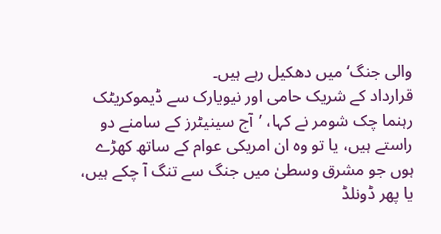والی جنگ‘ میں دھکیل رہے ہیں۔
قرارداد کے شریک حامی اور نیویارک سے ڈیموکریٹک رہنما چک شومر نے کہا، ’آج سینیٹرز کے سامنے دو راستے ہیں، یا تو وہ ان امریکی عوام کے ساتھ کھڑے ہوں جو مشرق وسطیٰ میں جنگ سے تنگ آ چکے ہیں، یا پھر ڈونلڈ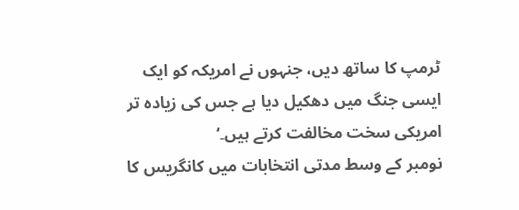ٹرمپ کا ساتھ دیں، جنہوں نے امریکہ کو ایک ایسی جنگ میں دھکیل دیا ہے جس کی زیادہ تر امریکی سخت مخالفت کرتے ہیں۔‘
نومبر کے وسط مدتی انتخابات میں کانگریس کا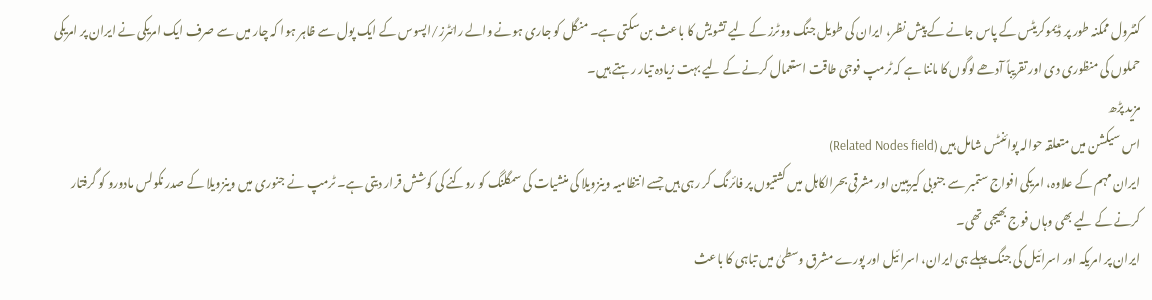کنٹرول ممکنہ طور پر ڈیموکریٹس کے پاس جانے کے پیش نظر، ایران کی طویل جنگ ووٹرز کے لیے تشویش کا باعث بن سکتی ہے۔ منگل کو جاری ہونے والے رائٹرز/اپسوس کے ایک پول سے ظاہر ہوا کہ چار میں سے صرف ایک امریکی نے ایران پر امریکی حملوں کی منظوری دی اور تقریباً آدھے لوگوں کا ماننا ہے کہ ٹرمپ فوجی طاقت استعمال کرنے کے لیے بہت زیادہ تیار رہتے ہیں۔
مزید پڑھ
اس سیکشن میں متعلقہ حوالہ پوائنٹس شامل ہیں (Related Nodes field)
ایران مہم کے علاوہ، امریکی افواج ستمبر سے جنوبی کیریبین اور مشرقی بحرالکاہل میں کشتیوں پر فائرنگ کر رہی ہیں جسے انتظامیہ وینزویلا کی منشیات کی سمگلنگ کو روکنے کی کوشش قرار دیتی ہے۔ ٹرمپ نے جنوری میں وینزویلا کے صدر نکولس مادورو کو گرفتار کرنے کے لیے بھی وہاں فوج بھیجی تھی۔
ایران پر امریکہ اور اسرائیل کی جنگ پہلے ہی ایران، اسرائیل اور پورے مشرق وسطیٰ میں تباہی کا باعث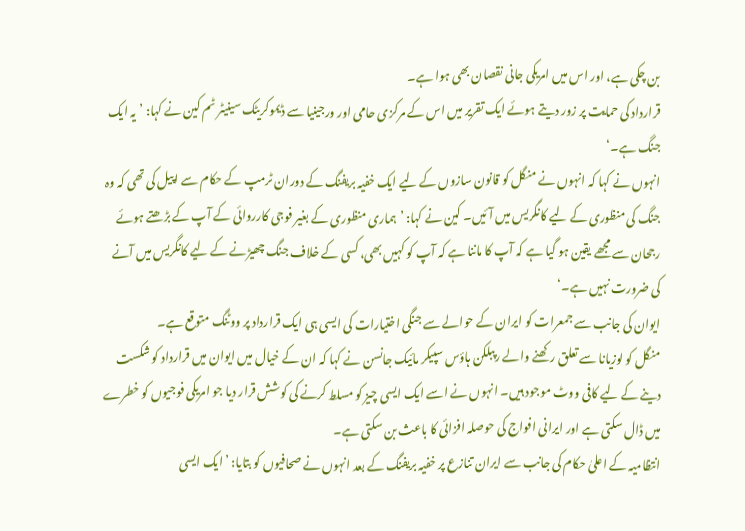بن چکی ہے، اور اس میں امریکی جانی نقصان بھی ہوا ہے۔
قرارداد کی حمایت پر زور دیتے ہوئے ایک تقریر میں اس کے مرکزی حامی اور ورجینیا سے ڈیموکریٹک سینیٹر ٹم کین نے کہا: ’یہ ایک جنگ ہے۔‘
انہوں نے کہا کہ انہوں نے منگل کو قانون سازوں کے لیے ایک خفیہ بریفنگ کے دوران ٹرمپ کے حکام سے اپیل کی تھی کہ وہ جنگ کی منظوری کے لیے کانگریس میں آئیں۔ کین نے کہا: ’ہماری منظوری کے بغیر فوجی کارروائی کے آپ کے بڑھتے ہوئے رجحان سے مجھے یقین ہو گیا ہے کہ آپ کا ماننا ہے کہ آپ کو کہیں بھی، کسی کے خلاف جنگ چھیڑنے کے لیے کانگریس میں آنے کی ضرورت نہیں ہے۔‘
ایوان کی جانب سے جمعرات کو ایران کے حوالے سے جنگی اختیارات کی ایسی ہی ایک قرارداد پر ووٹنگ متوقع ہے۔
منگل کو لوزیانا سے تعلق رکھنے والے رپبلکن ہاؤس سپیکر مائیک جانسن نے کہا کہ ان کے خیال میں ایوان میں قرارداد کو شکست دینے کے لیے کافی ووٹ موجود ہیں۔ انہوں نے اسے ایک ایسی چیز کو مسلط کرنے کی کوشش قرار دیا جو امریکی فوجیوں کو خطرے میں ڈال سکتی ہے اور ایرانی افواج کی حوصلہ افزائی کا باعث بن سکتی ہے۔
انتظامیہ کے اعلیٰ حکام کی جانب سے ایران تنازع پر خفیہ بریفنگ کے بعد انہوں نے صحافیوں کو بتایا: ’ایک ایسی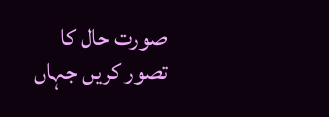صورت حال کا تصور کریں جہاں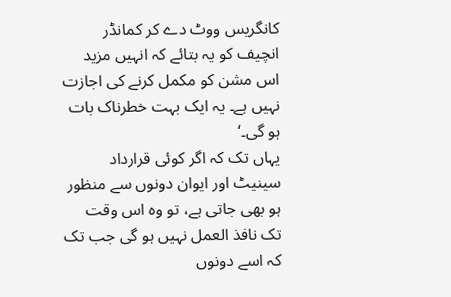کانگریس ووٹ دے کر کمانڈر انچیف کو یہ بتائے کہ انہیں مزید اس مشن کو مکمل کرنے کی اجازت نہیں ہے۔ یہ ایک بہت خطرناک بات ہو گی۔‘
یہاں تک کہ اگر کوئی قرارداد سینیٹ اور ایوان دونوں سے منظور ہو بھی جاتی ہے، تو وہ اس وقت تک نافذ العمل نہیں ہو گی جب تک کہ اسے دونوں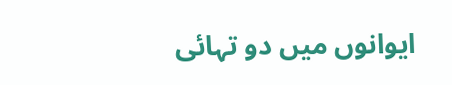ایوانوں میں دو تہائی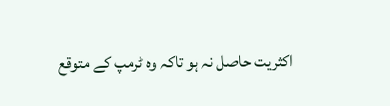اکثریت حاصل نہ ہو تاکہ وہ ٹرمپ کے متوقع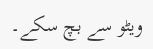ویٹو سے بچ سکے۔